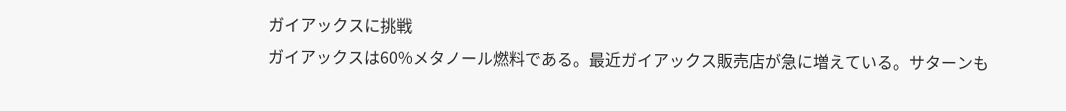ガイアックスに挑戦
ガイアックスは60%メタノール燃料である。最近ガイアックス販売店が急に増えている。サターンも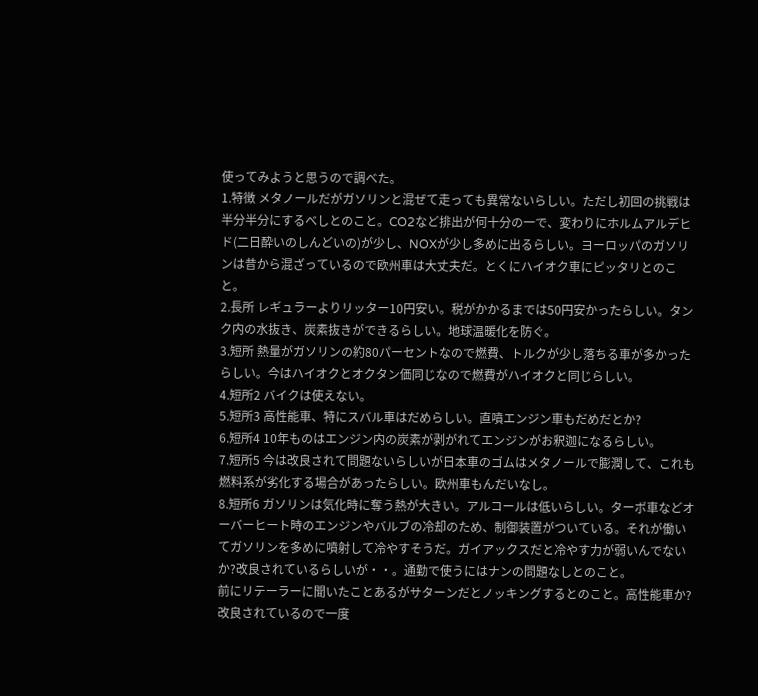使ってみようと思うので調べた。
1.特徴 メタノールだがガソリンと混ぜて走っても異常ないらしい。ただし初回の挑戦は半分半分にするべしとのこと。CO2など排出が何十分の一で、変わりにホルムアルデヒド(二日酔いのしんどいの)が少し、NOXが少し多めに出るらしい。ヨーロッパのガソリンは昔から混ざっているので欧州車は大丈夫だ。とくにハイオク車にピッタリとのこと。
2.長所 レギュラーよりリッター10円安い。税がかかるまでは50円安かったらしい。タンク内の水抜き、炭素抜きができるらしい。地球温暖化を防ぐ。
3.短所 熱量がガソリンの約80パーセントなので燃費、トルクが少し落ちる車が多かったらしい。今はハイオクとオクタン価同じなので燃費がハイオクと同じらしい。
4.短所2 バイクは使えない。
5.短所3 高性能車、特にスバル車はだめらしい。直噴エンジン車もだめだとか?
6.短所4 10年ものはエンジン内の炭素が剥がれてエンジンがお釈迦になるらしい。
7.短所5 今は改良されて問題ないらしいが日本車のゴムはメタノールで膨潤して、これも燃料系が劣化する場合があったらしい。欧州車もんだいなし。
8.短所6 ガソリンは気化時に奪う熱が大きい。アルコールは低いらしい。ターボ車などオーバーヒート時のエンジンやバルブの冷却のため、制御装置がついている。それが働いてガソリンを多めに噴射して冷やすそうだ。ガイアックスだと冷やす力が弱いんでないか?改良されているらしいが・・。通勤で使うにはナンの問題なしとのこと。
前にリテーラーに聞いたことあるがサターンだとノッキングするとのこと。高性能車か?改良されているので一度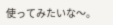使ってみたいな〜。